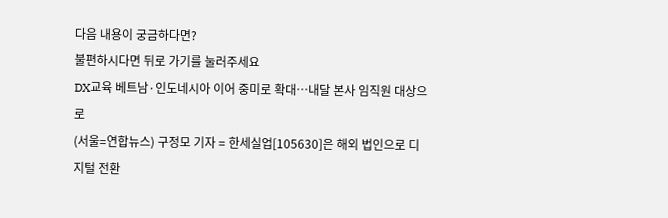다음 내용이 궁금하다면?
불편하시다면 뒤로 가기를 눌러주세요
DX교육 베트남·인도네시아 이어 중미로 확대…내달 본사 임직원 대상으로
(서울=연합뉴스) 구정모 기자 = 한세실업[105630]은 해외 법인으로 디지털 전환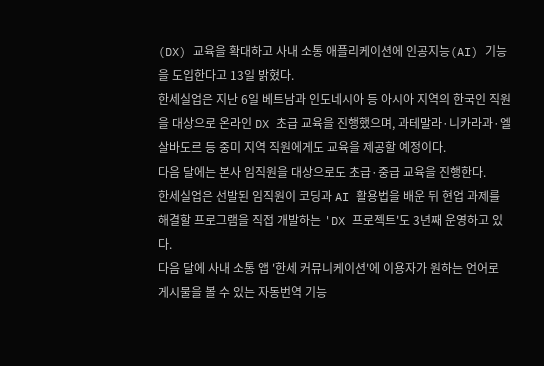(DX) 교육을 확대하고 사내 소통 애플리케이션에 인공지능(AI) 기능을 도입한다고 13일 밝혔다.
한세실업은 지난 6일 베트남과 인도네시아 등 아시아 지역의 한국인 직원을 대상으로 온라인 DX 초급 교육을 진행했으며, 과테말라·니카라과·엘살바도르 등 중미 지역 직원에게도 교육을 제공할 예정이다.
다음 달에는 본사 임직원을 대상으로도 초급·중급 교육을 진행한다.
한세실업은 선발된 임직원이 코딩과 AI 활용법을 배운 뒤 현업 과제를 해결할 프로그램을 직접 개발하는 'DX 프로젝트'도 3년째 운영하고 있다.
다음 달에 사내 소통 앱 '한세 커뮤니케이션'에 이용자가 원하는 언어로 게시물을 볼 수 있는 자동번역 기능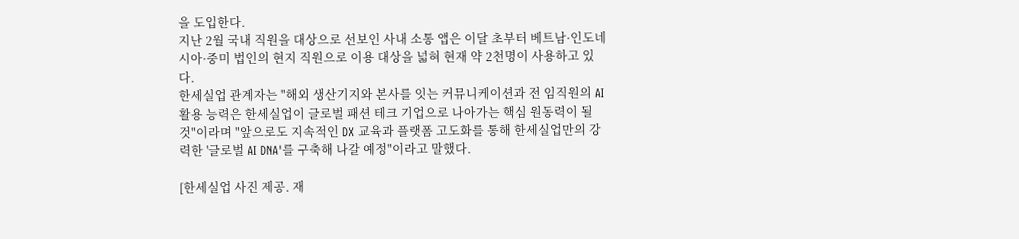을 도입한다.
지난 2월 국내 직원을 대상으로 선보인 사내 소통 앱은 이달 초부터 베트남·인도네시아·중미 법인의 현지 직원으로 이용 대상을 넓혀 현재 약 2천명이 사용하고 있다.
한세실업 관계자는 "해외 생산기지와 본사를 잇는 커뮤니케이션과 전 임직원의 AI 활용 능력은 한세실업이 글로벌 패션 테크 기업으로 나아가는 핵심 원동력이 될 것"이라며 "앞으로도 지속적인 DX 교육과 플랫폼 고도화를 통해 한세실업만의 강력한 '글로벌 AI DNA'를 구축해 나갈 예정"이라고 말했다.

[한세실업 사진 제공. 재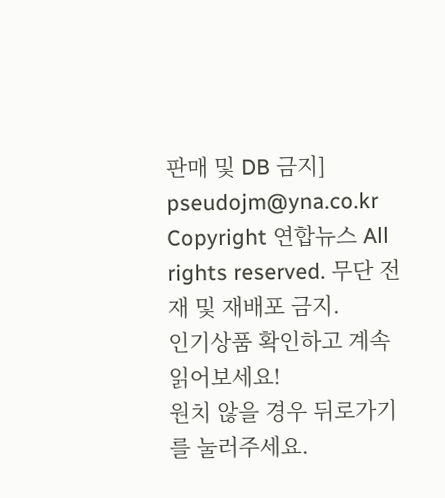판매 및 DB 금지]
pseudojm@yna.co.kr
Copyright 연합뉴스 All rights reserved. 무단 전재 및 재배포 금지.
인기상품 확인하고 계속 읽어보세요!
원치 않을 경우 뒤로가기를 눌러주세요.